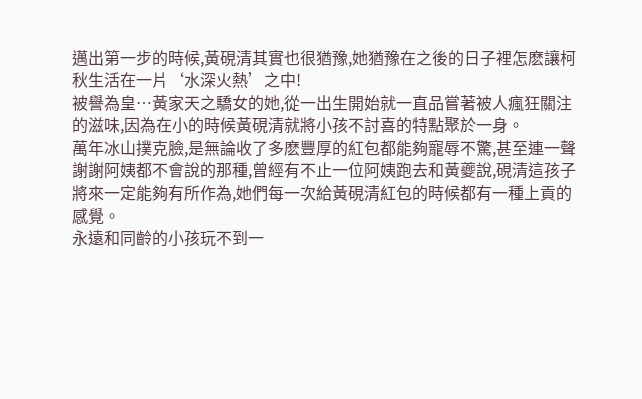邁出第一步的時候,黃硯清其實也很猶豫,她猶豫在之後的日子裡怎麽讓柯秋生活在一片‘水深火熱’之中!
被譽為皇…黃家天之驕女的她,從一出生開始就一直品嘗著被人瘋狂關注的滋味,因為在小的時候黃硯清就將小孩不討喜的特點聚於一身。
萬年冰山撲克臉,是無論收了多麽豐厚的紅包都能夠寵辱不驚,甚至連一聲謝謝阿姨都不會說的那種,曾經有不止一位阿姨跑去和黃夔說,硯清這孩子將來一定能夠有所作為,她們每一次給黃硯清紅包的時候都有一種上貢的感覺。
永遠和同齡的小孩玩不到一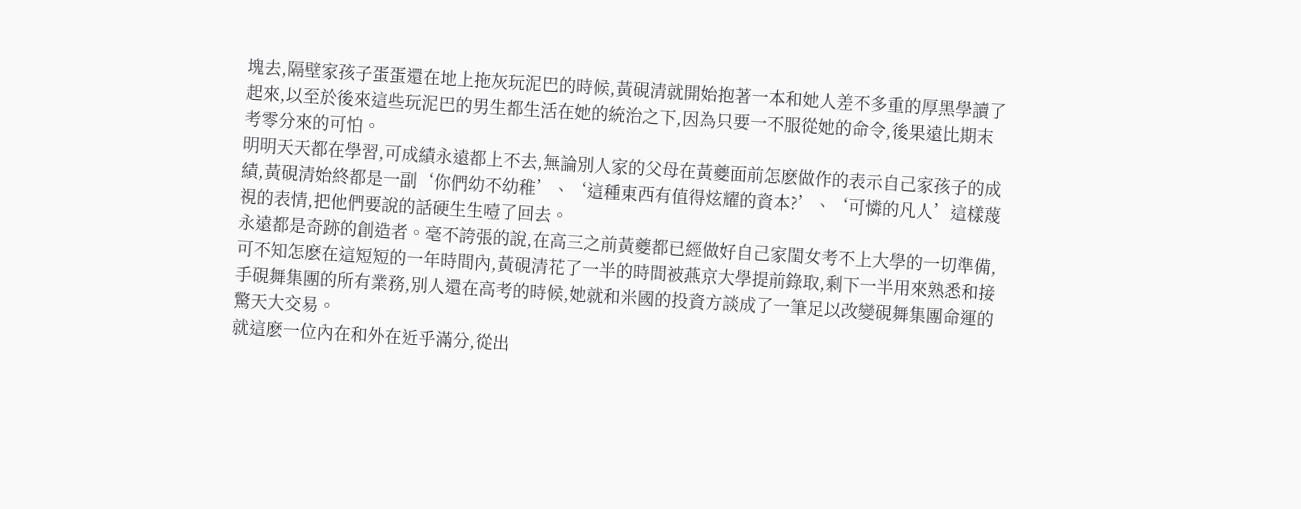塊去,隔壁家孩子蛋蛋還在地上拖灰玩泥巴的時候,黃硯清就開始抱著一本和她人差不多重的厚黑學讀了起來,以至於後來這些玩泥巴的男生都生活在她的統治之下,因為只要一不服從她的命令,後果遠比期末考零分來的可怕。
明明天天都在學習,可成績永遠都上不去,無論別人家的父母在黃夔面前怎麽做作的表示自己家孩子的成績,黃硯清始終都是一副‘你們幼不幼稚’、‘這種東西有值得炫耀的資本?’、‘可憐的凡人’這樣蔑視的表情,把他們要說的話硬生生噎了回去。
永遠都是奇跡的創造者。毫不誇張的說,在高三之前黃夔都已經做好自己家閨女考不上大學的一切準備,可不知怎麽在這短短的一年時間內,黃硯清花了一半的時間被燕京大學提前錄取,剩下一半用來熟悉和接手硯舞集團的所有業務,別人還在高考的時候,她就和米國的投資方談成了一筆足以改變硯舞集團命運的驚天大交易。
就這麽一位內在和外在近乎滿分,從出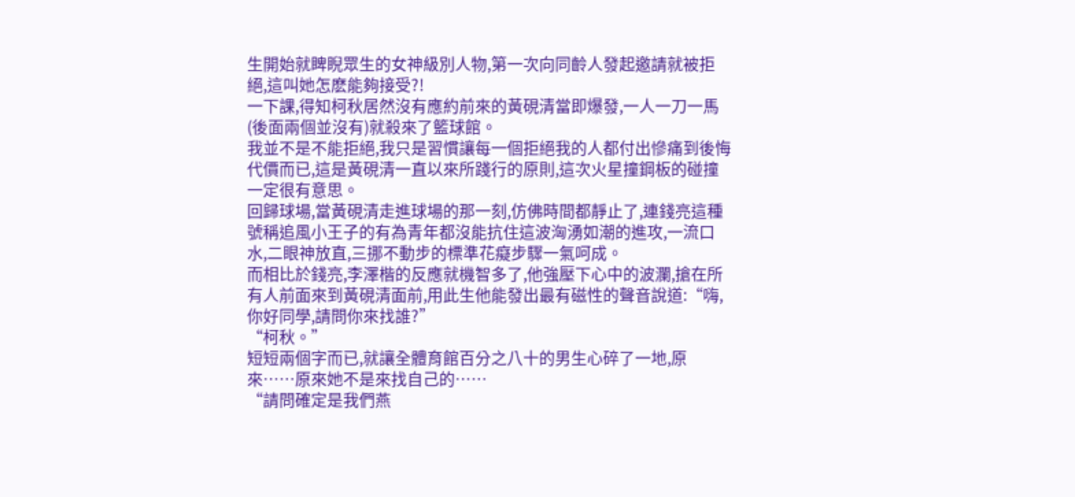生開始就睥睨眾生的女神級別人物,第一次向同齡人發起邀請就被拒絕,這叫她怎麽能夠接受?!
一下課,得知柯秋居然沒有應約前來的黃硯清當即爆發,一人一刀一馬(後面兩個並沒有)就殺來了籃球館。
我並不是不能拒絕,我只是習慣讓每一個拒絕我的人都付出慘痛到後悔代價而已,這是黃硯清一直以來所踐行的原則,這次火星撞鋼板的碰撞一定很有意思。
回歸球場,當黃硯清走進球場的那一刻,仿佛時間都靜止了,連錢亮這種號稱追風小王子的有為青年都沒能抗住這波洶湧如潮的進攻,一流口水,二眼神放直,三挪不動步的標準花癡步驟一氣呵成。
而相比於錢亮,李澤楷的反應就機智多了,他強壓下心中的波瀾,搶在所有人前面來到黃硯清面前,用此生他能發出最有磁性的聲音說道:“嗨,你好同學,請問你來找誰?”
“柯秋。”
短短兩個字而已,就讓全體育館百分之八十的男生心碎了一地,原來……原來她不是來找自己的……
“請問確定是我們燕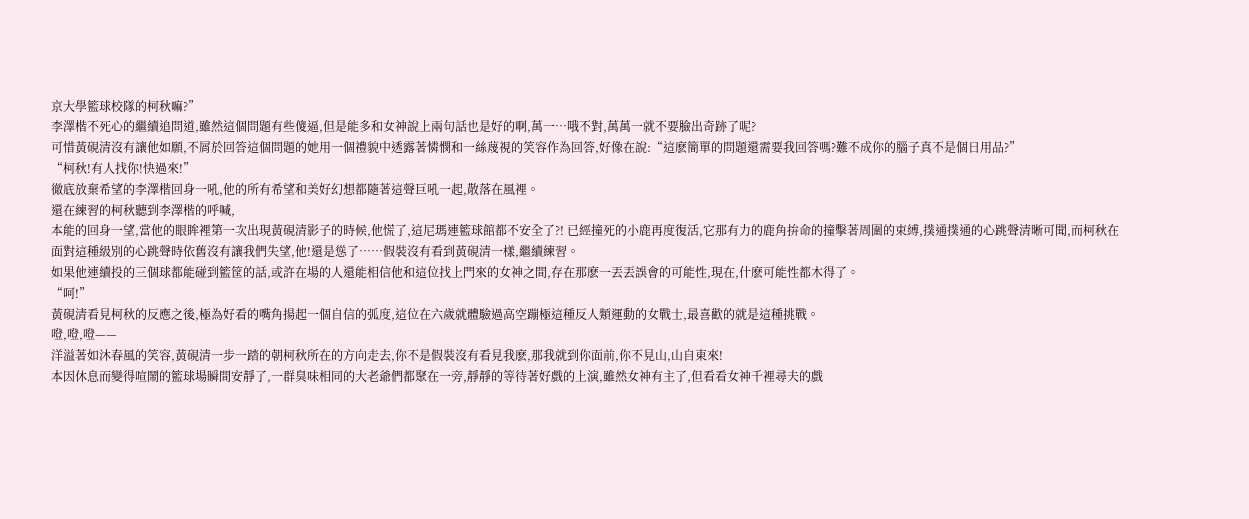京大學籃球校隊的柯秋嘛?”
李澤楷不死心的繼續追問道,雖然這個問題有些傻逼,但是能多和女神說上兩句話也是好的啊,萬一…哦不對,萬萬一就不要臉出奇跡了呢?
可惜黃硯清沒有讓他如願,不屑於回答這個問題的她用一個禮貌中透露著憐憫和一絲蔑視的笑容作為回答,好像在說:“這麽簡單的問題還需要我回答嗎?難不成你的腦子真不是個日用品?”
“柯秋!有人找你!快過來!”
徹底放棄希望的李澤楷回身一吼,他的所有希望和美好幻想都隨著這聲巨吼一起,散落在風裡。
還在練習的柯秋聽到李澤楷的呼喊,
本能的回身一望,當他的眼眸裡第一次出現黃硯清影子的時候,他慌了,這尼瑪連籃球館都不安全了?! 已經撞死的小鹿再度復活,它那有力的鹿角拚命的撞擊著周圍的束縛,撲通撲通的心跳聲清晰可聞,而柯秋在面對這種級別的心跳聲時依舊沒有讓我們失望,他!還是慫了……假裝沒有看到黃硯清一樣,繼續練習。
如果他連續投的三個球都能碰到籃筐的話,或許在場的人還能相信他和這位找上門來的女神之間,存在那麽一丟丟誤會的可能性,現在,什麽可能性都木得了。
“呵!”
黃硯清看見柯秋的反應之後,極為好看的嘴角揚起一個自信的弧度,這位在六歲就體驗過高空蹦極這種反人類運動的女戰士,最喜歡的就是這種挑戰。
噔,噔,噔——
洋溢著如沐春風的笑容,黃硯清一步一踏的朝柯秋所在的方向走去,你不是假裝沒有看見我麽,那我就到你面前,你不見山,山自東來!
本因休息而變得喧鬧的籃球場瞬間安靜了,一群臭味相同的大老爺們都聚在一旁,靜靜的等待著好戲的上演,雖然女神有主了,但看看女神千裡尋夫的戲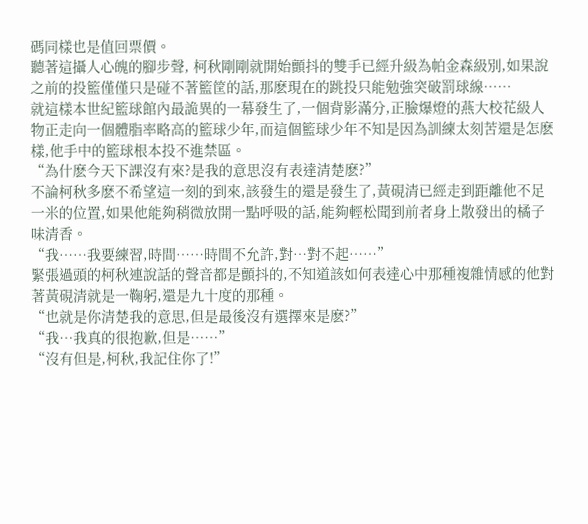碼同樣也是值回票價。
聽著這攝人心魄的腳步聲, 柯秋剛剛就開始顫抖的雙手已經升級為帕金森級別,如果說之前的投籃僅僅只是碰不著籃筐的話,那麽現在的跳投只能勉強突破罰球線……
就這樣本世紀籃球館內最詭異的一幕發生了,一個背影滿分,正臉爆燈的燕大校花級人物正走向一個體脂率略高的籃球少年,而這個籃球少年不知是因為訓練太刻苦還是怎麽樣,他手中的籃球根本投不進禁區。
“為什麽今天下課沒有來?是我的意思沒有表達清楚麽?”
不論柯秋多麽不希望這一刻的到來,該發生的還是發生了,黃硯清已經走到距離他不足一米的位置,如果他能夠稍微放開一點呼吸的話,能夠輕松聞到前者身上散發出的橘子味清香。
“我……我要練習,時間……時間不允許,對…對不起……”
緊張過頭的柯秋連說話的聲音都是顫抖的,不知道該如何表達心中那種複雜情感的他對著黃硯清就是一鞠躬,還是九十度的那種。
“也就是你清楚我的意思,但是最後沒有選擇來是麽?”
“我…我真的很抱歉,但是……”
“沒有但是,柯秋,我記住你了!”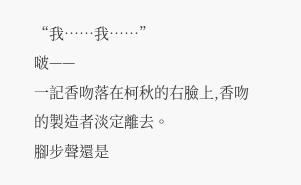“我……我……”
啵——
一記香吻落在柯秋的右臉上,香吻的製造者淡定離去。
腳步聲還是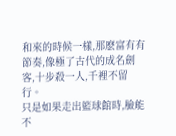和來的時候一樣,那麽富有有節奏,像極了古代的成名劍客,十步殺一人,千裡不留行。
只是如果走出籃球館時,臉能不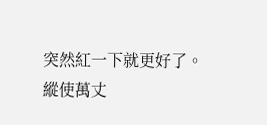突然紅一下就更好了。
縱使萬丈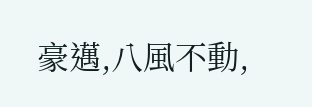豪邁,八風不動,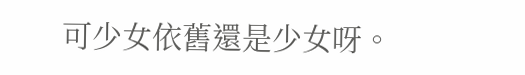可少女依舊還是少女呀。